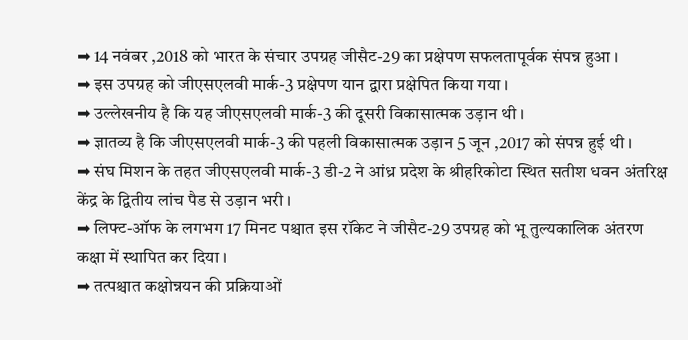➡ 14 नवंबर ,2018 को भारत के संचार उपग्रह जीसैट-29 का प्रक्षेपण सफलतापूर्वक संपन्न हुआ ।
➡ इस उपग्रह को जीएसएलवी मार्क-3 प्रक्षेपण यान द्वारा प्रक्षेपित किया गया ।
➡ उल्लेखनीय है कि यह जीएसएलवी मार्क-3 की दूसरी विकासात्मक उड़ान थी ।
➡ ज्ञातव्य है कि जीएसएलवी मार्क-3 की पहली विकासात्मक उड़ान 5 जून ,2017 को संपन्न हुई थी ।
➡ संघ मिशन के तहत जीएसएलवी मार्क-3 डी-2 ने आंध्र प्रदेश के श्रीहरिकोटा स्थित सतीश धवन अंतरिक्ष केंद्र के द्वितीय लांच पैड से उड़ान भरी ।
➡ लिफ्ट-ऑफ के लगभग 17 मिनट पश्चात इस रॉकेट ने जीसैट-29 उपग्रह को भू तुल्यकालिक अंतरण कक्षा में स्थापित कर दिया ।
➡ तत्पश्चात कक्षोन्नयन की प्रक्रियाओं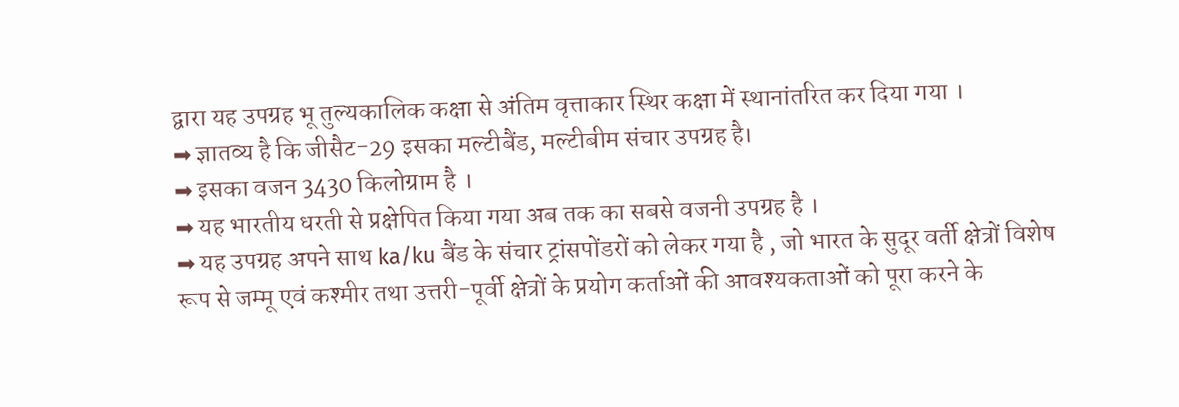द्वारा यह उपग्रह भू तुल्यकालिक कक्षा से अंतिम वृत्ताकार स्थिर कक्षा में स्थानांतरित कर दिया गया ।
➡ ज्ञातव्य है कि जीसैट-29 इसका मल्टीबैंड, मल्टीबीम संचार उपग्रह है।
➡ इसका वजन 3430 किलोग्राम है ।
➡ यह भारतीय धरती से प्रक्षेपित किया गया अब तक का सबसे वजनी उपग्रह है ।
➡ यह उपग्रह अपने साथ ka/ku बैंड के संचार ट्रांसपोंडरों को लेकर गया है , जो भारत के सुदूर वर्ती क्षेत्रों विशेष रूप से जम्मू एवं कश्मीर तथा उत्तरी-पूर्वी क्षेत्रों के प्रयोग कर्ताओं की आवश्यकताओं को पूरा करने के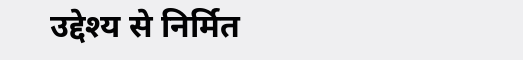उद्देश्य से निर्मित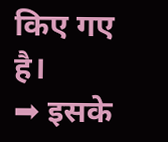किए गए है।
➡ इसके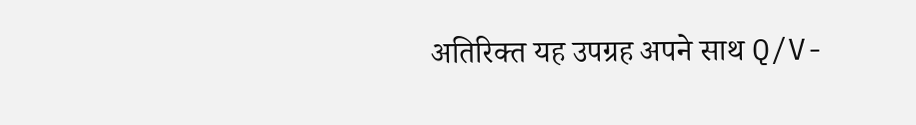अतिरिक्त यह उपग्रह अपने साथ Q/V-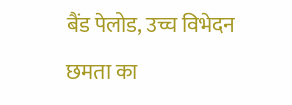बैंड पेलोड, उच्च विभेदन छमता का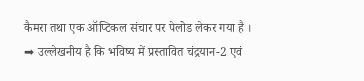कैमरा तथा एक ऑप्टिकल संचार पर पेलोड लेकर गया है ।
➡ उल्लेखनीय है कि भविष्य में प्रस्तावित चंद्रयान-2 एवं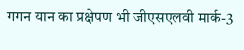गगन यान का प्रक्षेपण भी जीएसएलवी मार्क-3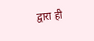द्वारा ही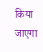किया जाएगा